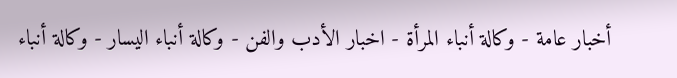أخبار عامة - وكالة أنباء المرأة - اخبار الأدب والفن - وكالة أنباء اليسار - وكالة أنباء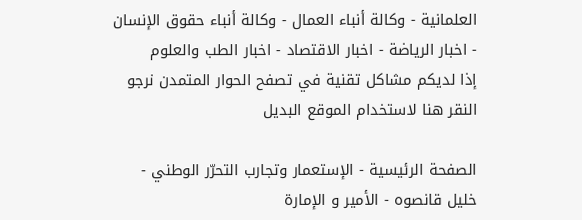العلمانية - وكالة أنباء العمال - وكالة أنباء حقوق الإنسان - اخبار الرياضة - اخبار الاقتصاد - اخبار الطب والعلوم
إذا لديكم مشاكل تقنية في تصفح الحوار المتمدن نرجو النقر هنا لاستخدام الموقع البديل

الصفحة الرئيسية - الإستعمار وتجارب التحرّر الوطني - خليل قانصوه - الأمير و الإمارة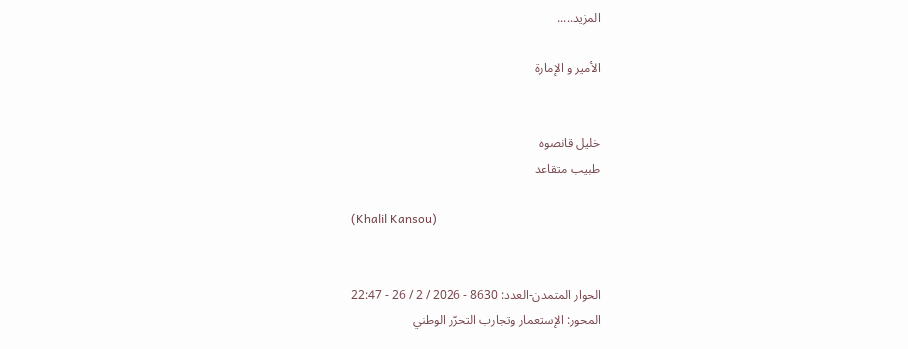المزيد.....

الأمير و الإمارة


خليل قانصوه
طبيب متقاعد

(Khalil Kansou)


الحوار المتمدن-العدد: 8630 - 2026 / 2 / 26 - 22:47
المحور: الإستعمار وتجارب التحرّر الوطني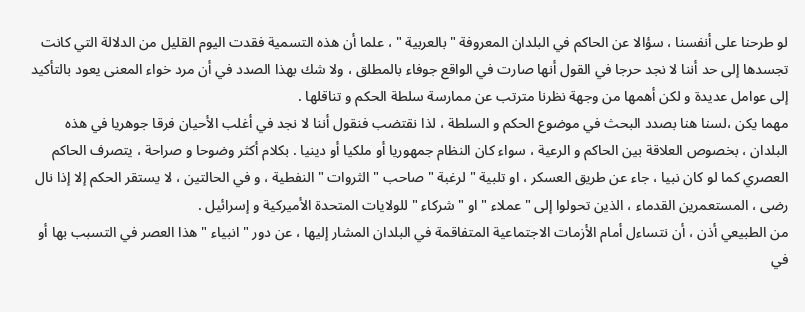لو طرحنا على أنفسنا ، سؤالا عن الحاكم في البلدان المعروفة "بالعربية " ، علما أن هذه التسمية فقدت اليوم القليل من الدلالة التي كانت تجسدها إلى حد أننا لا نجد حرجا في القول أنها صارت في الواقع جوفاء بالمطلق ، ولا شك بهذا الصدد في أن مرد خواء المعنى يعود بالتأكيد إلى عوامل عديدة و لكن أهمها من وجهة نظرنا مترتب عن ممارسة سلطة الحكم و تناقلها .
مهما يكن ،لسنا هنا بصدد البحث في موضوع الحكم و السلطة ، لذا نقتضب فنقول أننا لا نجد في أغلب الأحيان فرقا جوهريا في هذه البلدان ، بخصوص العلاقة بين الحاكم و الرعية ، سواء كان النظام جمهوريا أو ملكيا أو دينيا . بكلام أكثر وضوحا و صراحة ، يتصرف الحاكم العصري كما لو كان نبيا ، جاء عن طريق العسكر ، او تلبية " لرغبة " صاحب " الثروات " النفطية ، و في الحالتين ، لا يستقر الحكم إلا إذا نال رضى ، المستعمرين القدماء ، الذين تحولوا إلى " عملاء " او " شركاء " للولايات المتحدة الأميركية و إسرائيل .
من الطبيعي أذن ، أن نتساءل أمام الأزمات الاجتماعية المتفاقمة في البلدان المشار إليها ، عن دور " انبياء " هذا العصر في التسبب بها أو في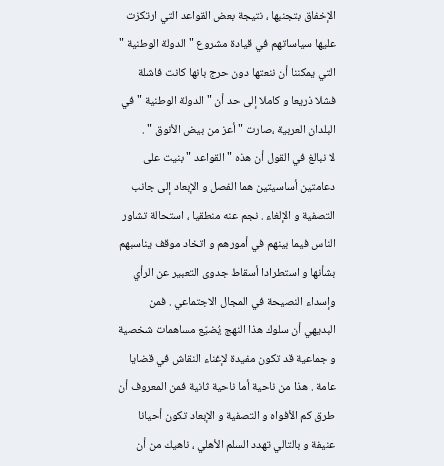الإخفاق بتجنبها ، نتيجة بعض القواعد التي ارتكزت عليها سياساتهم في قيادة مشروع " الدولة الوطنية " التي يمكننا أن ننعتها دون حرج بانها كانت فاشلة فشلا ذريعا و كاملا إلى حد أن " الدولة الوطنية " في البلدان العربية ،صارت " أعز من بيض الأنوق " .
لا نبالغ في القول أن هذه " القواعد " بنيت على دعامتين أساسيتين هما الفصل و الإبعاد إلى جانب التصفية و الإلغاء . نجم عنه منطقيا ، استحالة تشاور الناس فيما بينهم في أمورهم و اتخاد موقف يناسبهم بشأنها و استطرادا أسقاط جدوى التعبير عن الرأي وإسداء النصيحة في المجال الاجتماعي . فمن البديهي أن سلوك هذا النهج يُضيّع مساهمات شخصية و جماعية قد تكون مفيدة لإغناء النقاش في قضايا عامة . هذا من ناحية أما ناحية ثانية فمن المعروف أن طرق كم الأفواه و التصفية و الإبعاد تكون أحيانا عنيفة و بالتالي تهدد السلم الأهلي ، ناهيك من أن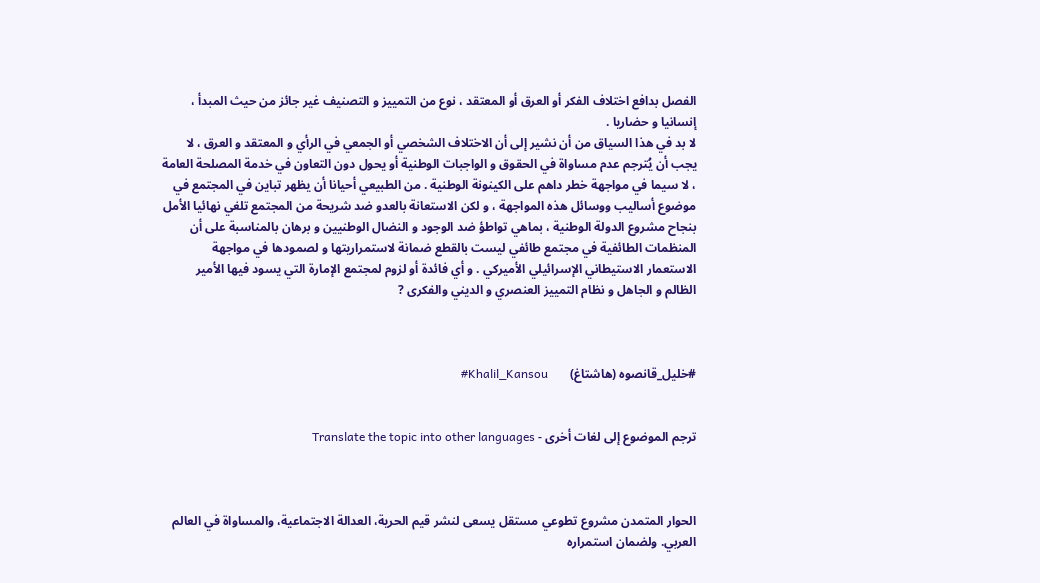الفصل بدافع اختلاف الفكر أو العرق أو المعتقد ، نوع من التمييز و التصنيف غير جائز من حيث المبدأ ، إنسانيا و حضاريا .
لا بد في هذا السياق من أن نشير إلى أن الاختلاف الشخصي أو الجمعي في الرأي و المعتقد و العرق ، لا يجب أن يُترجم عدم مساواة في الحقوق و الواجبات الوطنية أو يحول دون التعاون في خدمة المصلحة العامة ، لا سيما في مواجهة خطر داهم على الكينونة الوطنية . من الطبيعي أحيانا أن يظهر تباين في المجتمع في موضوع أساليب ووسائل هذه المواجهة ، و لكن الاستعانة بالعدو ضد شريحة من المجتمع تلغي نهائيا الأمل بنجاح مشروع الدولة الوطنية ، بماهي تواطؤ ضد الوجود و النضال الوطنيين و برهان بالمناسبة على أن المنظمات الطائفية في مجتمع طائفي ليست بالقطع ضمانة لاستمراريتها و لصمودها في مواجهة الاستعمار الاستيطاني الإسرائيلي الأميركي . و أي فائدة أو لزوم لمجتمع الإمارة التي يسود فيها الأمير الظالم و الجاهل و نظام التمييز العنصري و الديني والفكرى ?



#خليل_قانصوه (هاشتاغ)       Khalil_Kansou#


ترجم الموضوع إلى لغات أخرى - Translate the topic into other languages



الحوار المتمدن مشروع تطوعي مستقل يسعى لنشر قيم الحرية، العدالة الاجتماعية، والمساواة في العالم العربي. ولضمان استمراره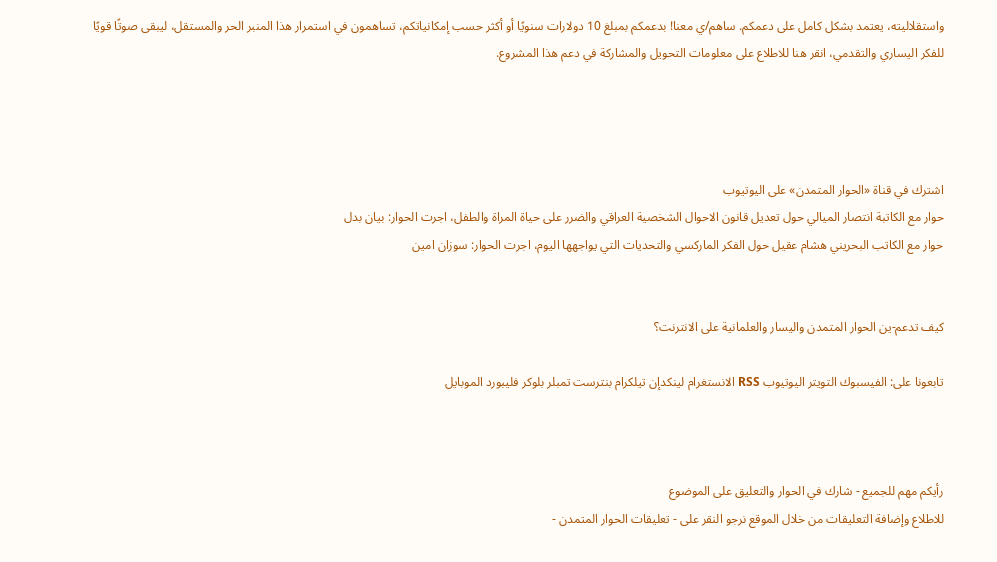واستقلاليته، يعتمد بشكل كامل على دعمكم. ساهم/ي معنا! بدعمكم بمبلغ 10 دولارات سنويًا أو أكثر حسب إمكانياتكم، تساهمون في استمرار هذا المنبر الحر والمستقل، ليبقى صوتًا قويًا للفكر اليساري والتقدمي، انقر هنا للاطلاع على معلومات التحويل والمشاركة في دعم هذا المشروع.




اشترك في قناة «الحوار المتمدن» على اليوتيوب
حوار مع الكاتبة انتصار الميالي حول تعديل قانون الاحوال الشخصية العراقي والضرر على حياة المراة والطفل، اجرت الحوار: بيان بدل
حوار مع الكاتب البحريني هشام عقيل حول الفكر الماركسي والتحديات التي يواجهها اليوم، اجرت الحوار: سوزان امين


كيف تدعم-ين الحوار المتمدن واليسار والعلمانية على الانترنت؟

تابعونا على: الفيسبوك التويتر اليوتيوب RSS الانستغرام لينكدإن تيلكرام بنترست تمبلر بلوكر فليبورد الموبايل



رأيكم مهم للجميع - شارك في الحوار والتعليق على الموضوع
للاطلاع وإضافة التعليقات من خلال الموقع نرجو النقر على - تعليقات الحوار المتمدن -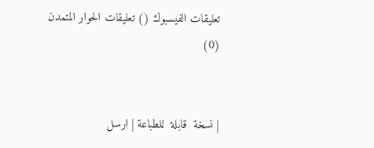تعليقات الفيسبوك () تعليقات الحوار المتمدن (0)


| نسخة  قابلة  للطباعة | ارسل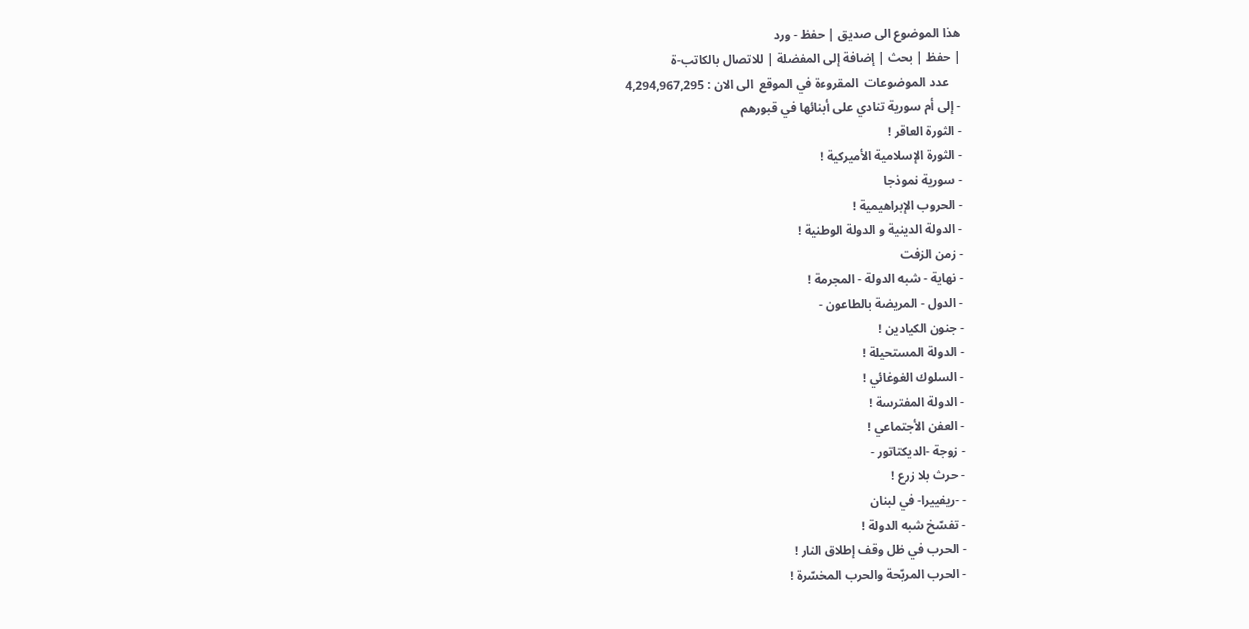هذا الموضوع الى صديق | حفظ - ورد
| حفظ | بحث | إضافة إلى المفضلة | للاتصال بالكاتب-ة
    عدد الموضوعات  المقروءة في الموقع  الى الان : 4,294,967,295
- إلى أم سورية تنادي على أبنائها في قبورهم
- الثورة العاقر !
- الثورة الإسلامية الأميركية !
- سورية نموذجا
- الحروب الإبراهيمية !
- الدولة الدينية و الدولة الوطنية !
- زمن الزفت
- نهاية - شبه الدولة - المجرمة !
- الدول - المريضة بالطاعون -
- جنون الكيادين !
- الدولة المستحيلة !
- السلوك الغوغائي !
- الدولة المفترسة !
- العفن الأجتماعي !
- زوجة -الديكتاتور -
- حرث بلا زرع !
- -ريفييرا- في لبنان
- تفسّخ شبه الدولة !
- الحرب في ظل وقف إطلاق النار !
- الحرب المربّحة والحرب المخسّرة !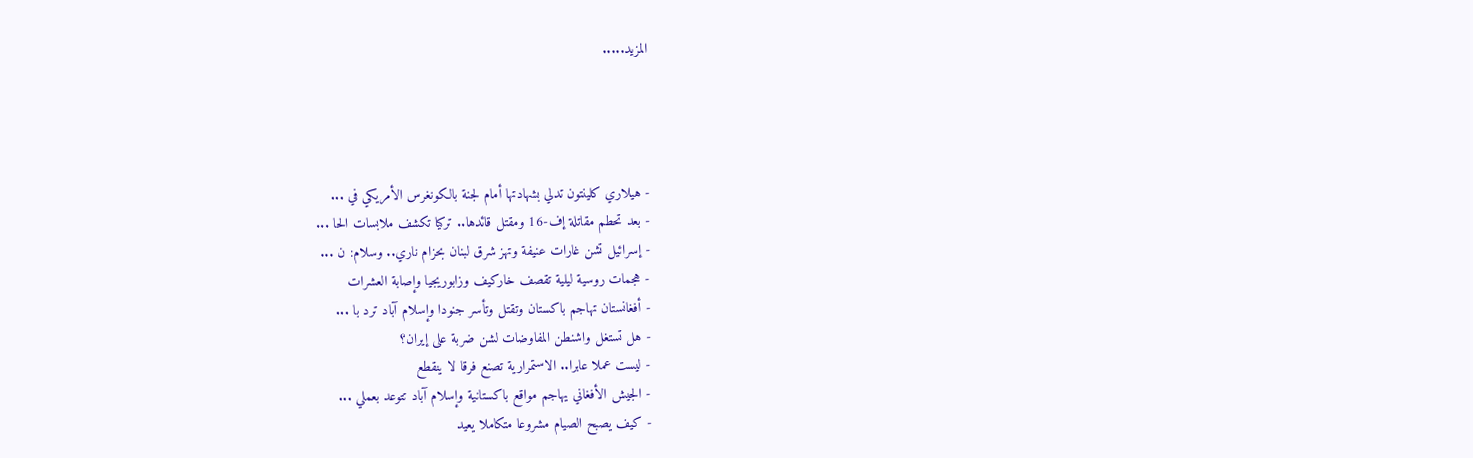المزيد.....




- هيلاري كلينتون تدلي بشهادتها أمام لجنة بالكونغرس الأمريكي في ...
- بعد تحطم مقاتلة إف-16 ومقتل قائدها.. تركيا تكشف ملابسات الحا ...
- إسرائيل تشن غارات عنيفة وتهز شرق لبنان بحزام ناري.. وسلام: ن ...
- هجمات روسية ليلية تقصف خاركيف وزابوريجيا وإصابة العشرات
- أفغانستان تهاجم باكستان وتقتل وتأسر جنودا وإسلام آباد ترد با ...
- هل تستغل واشنطن المفاوضات لشن ضربة على إيران؟
- ليست عملا عابرا.. الاستمرارية تصنع فرقا لا ينقطع
- الجيش الأفغاني يهاجم مواقع باكستانية وإسلام آباد تتوعد بعملي ...
- كيف يصبح الصيام مشروعا متكاملا يعيد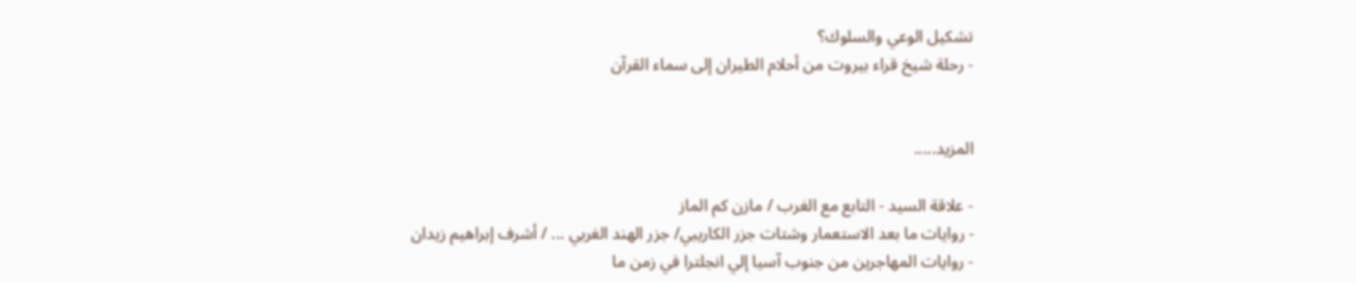تشكيل الوعي والسلوك؟
- رحلة شيخ قراء بيروت من أحلام الطيران إلى سماء القرآن


المزيد.....

- علاقة السيد - التابع مع الغرب / مازن كم الماز
- روايات ما بعد الاستعمار وشتات جزر الكاريبي/ جزر الهند الغربي ... / أشرف إبراهيم زيدان
- روايات المهاجرين من جنوب آسيا إلي انجلترا في زمن ما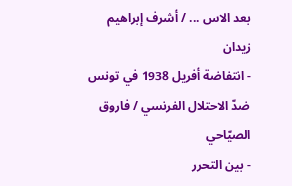بعد الاس ... / أشرف إبراهيم زيدان
- انتفاضة أفريل 1938 في تونس ضدّ الاحتلال الفرنسي / فاروق الصيّاحي
- بين التحرر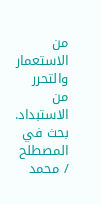من الاستعمار والتحرر من الاستبداد. بحث في المصطلح / محمد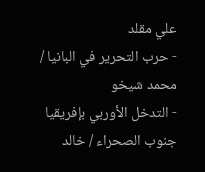علي مقلد
- حرب التحرير في البانيا / محمد شيخو
- التدخل الأوربي بإفريقيا جنوب الصحراء / خالد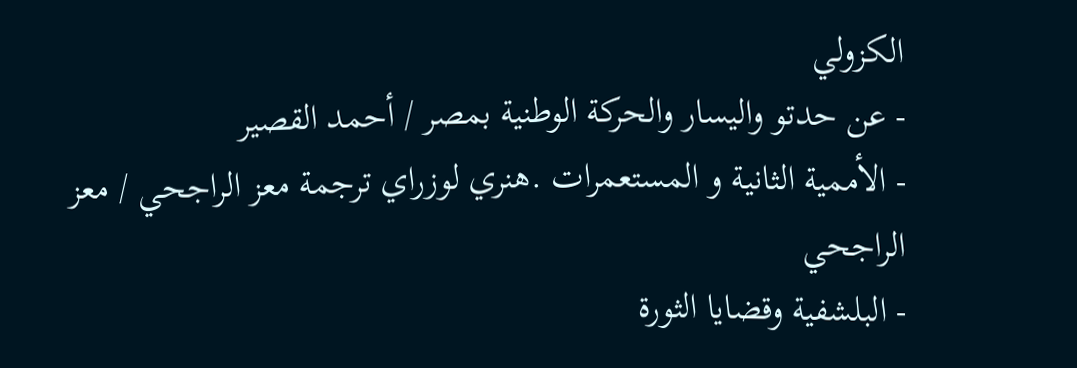الكزولي
- عن حدتو واليسار والحركة الوطنية بمصر / أحمد القصير
- الأممية الثانية و المستعمرات .هنري لوزراي ترجمة معز الراجحي / معز الراجحي
- البلشفية وقضايا الثورة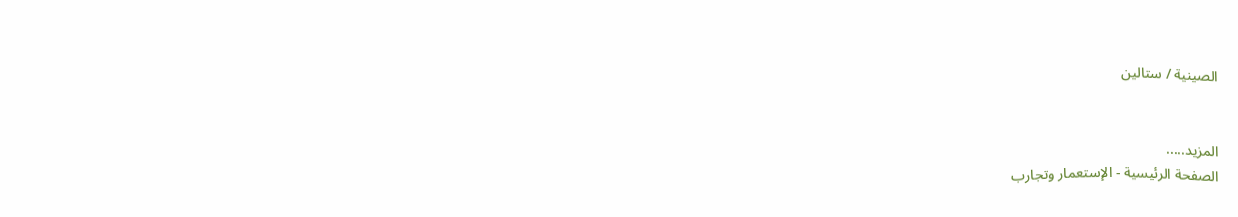الصينية / ستالين


المزيد.....
الصفحة الرئيسية - الإستعمار وتجارب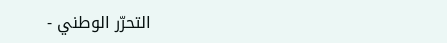التحرّر الوطني -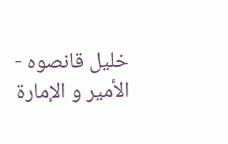خليل قانصوه - الأمير و الإمارة